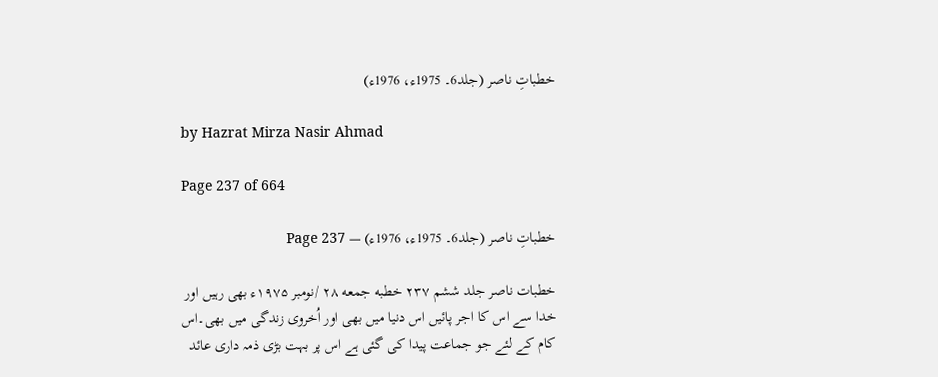خطباتِ ناصر (جلد6۔ 1975ء، 1976ء)

by Hazrat Mirza Nasir Ahmad

Page 237 of 664

خطباتِ ناصر (جلد6۔ 1975ء، 1976ء) — Page 237

خطبات ناصر جلد ششم ۲۳۷ خطبه جمعه ۲۸ /نومبر ۱۹۷۵ء بھی رہیں اور خدا سے اس کا اجر پائیں اس دنیا میں بھی اور اُخروی زندگی میں بھی۔اس کام کے لئے جو جماعت پیدا کی گئی ہے اس پر بہت بڑی ذمہ داری عائد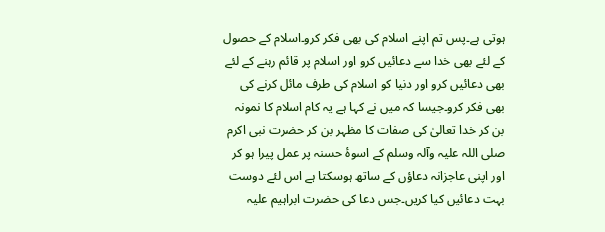ہوتی ہے۔پس تم اپنے اسلام کی بھی فکر کرو۔اسلام کے حصول کے لئے بھی خدا سے دعائیں کرو اور اسلام پر قائم رہنے کے لئے بھی دعائیں کرو اور دنیا کو اسلام کی طرف مائل کرنے کی بھی فکر کرو۔جیسا کہ میں نے کہا ہے یہ کام اسلام کا نمونہ بن کر خدا تعالیٰ کی صفات کا مظہر بن کر حضرت نبی اکرم صلی اللہ علیہ وآلہ وسلم کے اسوۂ حسنہ پر عمل پیرا ہو کر اور اپنی عاجزانہ دعاؤں کے ساتھ ہوسکتا ہے اس لئے دوست بہت دعائیں کیا کریں۔جس دعا کی حضرت ابراہیم علیہ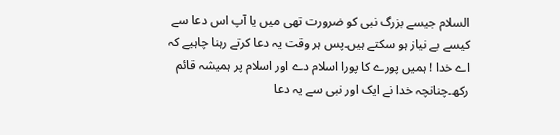السلام جیسے بزرگ نبی کو ضرورت تھی میں یا آپ اس دعا سے کیسے بے نیاز ہو سکتے ہیں۔پس ہر وقت یہ دعا کرتے رہنا چاہیے کہ اے خدا ! ہمیں پورے کا پورا اسلام دے اور اسلام پر ہمیشہ قائم رکھ۔چنانچہ خدا نے ایک اور نبی سے یہ دعا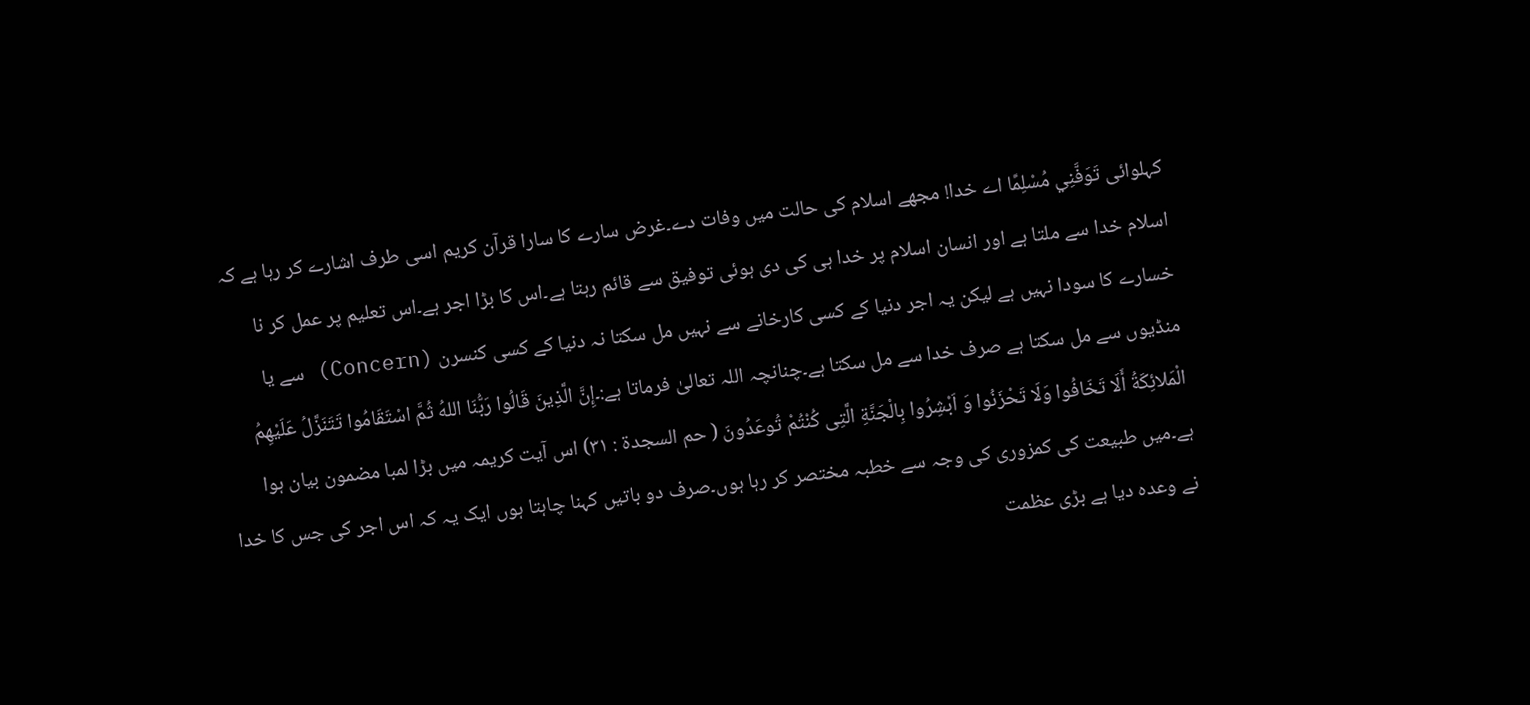کہلوائی تَوَفَّنِي مُسْلِمًا اے خدا! مجھے اسلام کی حالت میں وفات دے۔غرض سارے کا سارا قرآن کریم اسی طرف اشارے کر رہا ہے کہ اسلام خدا سے ملتا ہے اور انسان اسلام پر خدا ہی کی دی ہوئی توفیق سے قائم رہتا ہے۔اس کا بڑا اجر ہے۔اس تعلیم پر عمل کر نا خسارے کا سودا نہیں ہے لیکن یہ اجر دنیا کے کسی کارخانے سے نہیں مل سکتا نہ دنیا کے کسی کنسرن (Concern) سے یا منڈیوں سے مل سکتا ہے صرف خدا سے مل سکتا ہے۔چنانچہ اللہ تعالیٰ فرماتا ہے:۔إِنَّ الَّذِينَ قَالُوا رَبُّنَا اللهُ ثُمَّ اسْتَقَامُوا تَتَنَزَّلُ عَلَيْهِمُ الْمَلائِكَةُ أَلَا تَخَافُوا وَلَا تَحْزَنُوا وَ اَبْشِرُوا بِالْجَنَّةِ الَّتِى كُنْتُمْ تُوعَدُونَ ( حم السجدة : ٣١) اس آیت کریمہ میں بڑا لمبا مضمون بیان ہوا ہے۔میں طبیعت کی کمزوری کی وجہ سے خطبہ مختصر کر رہا ہوں۔صرف دو باتیں کہنا چاہتا ہوں ایک یہ کہ اس اجر کی جس کا خدا نے وعدہ دیا ہے بڑی عظمت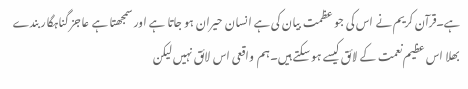ہے۔قرآن کریم نے اس کی جو عظمت بیان کی ہے انسان حیران ہو جاتا ہے اور سمجھتا ہے عاجز گناہگار بندے بھلا اس عظیم نعمت کے لائق کیسے ہو سکتے ہیں۔ہم واقعی اس لائق نہیں لیکن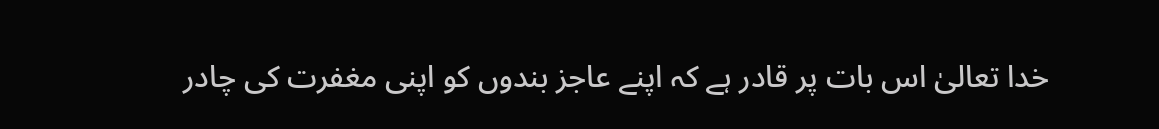خدا تعالیٰ اس بات پر قادر ہے کہ اپنے عاجز بندوں کو اپنی مغفرت کی چادر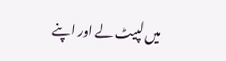میں لپیٹ لے اور اپنے